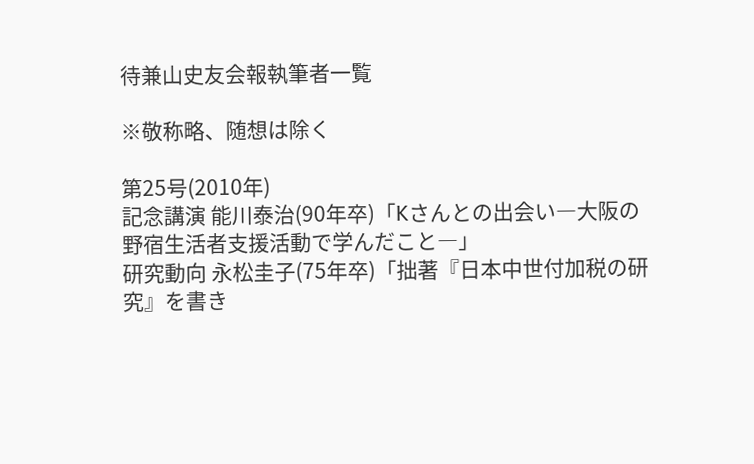待兼山史友会報執筆者一覧

※敬称略、随想は除く

第25号(2010年)
記念講演 能川泰治(90年卒)「Kさんとの出会い―大阪の野宿生活者支援活動で学んだこと―」
研究動向 永松圭子(75年卒)「拙著『日本中世付加税の研究』を書き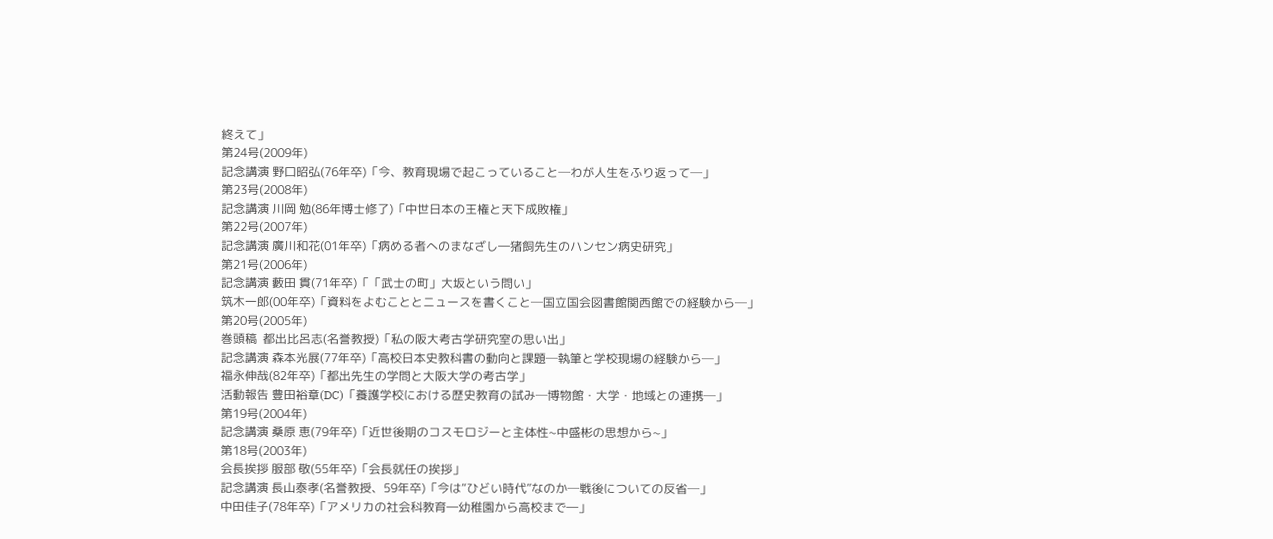終えて」
第24号(2009年)
記念講演 野口昭弘(76年卒)「今、教育現場で起こっていること─わが人生をふり返って─」
第23号(2008年)
記念講演 川岡 勉(86年博士修了)「中世日本の王権と天下成敗権」
第22号(2007年)
記念講演 廣川和花(01年卒)「病める者へのまなざし―猪飼先生のハンセン病史研究」
第21号(2006年)
記念講演 藪田 貫(71年卒)「「武士の町」大坂という問い」
筑木一郎(00年卒)「資料をよむこととニュースを書くこと─国立国会図書館関西館での経験から─」
第20号(2005年)
巻頭稿  都出比呂志(名誉教授)「私の阪大考古学研究室の思い出」
記念講演 森本光展(77年卒)「高校日本史教科書の動向と課題─執筆と学校現場の経験から─」
福永伸哉(82年卒)「都出先生の学問と大阪大学の考古学」
活動報告 豊田裕章(DC)「養護学校における歴史教育の試み─博物館・大学・地域との連携─」
第19号(2004年)
記念講演 桑原 恵(79年卒)「近世後期のコスモロジーと主体性~中盛彬の思想から~」
第18号(2003年)
会長挨拶 服部 敬(55年卒)「会長就任の挨拶」
記念講演 長山泰孝(名誉教授、59年卒)「今は“ひどい時代”なのか─戦後についての反省─」
中田佳子(78年卒)「アメリカの社会科教育―幼稚園から高校まで―」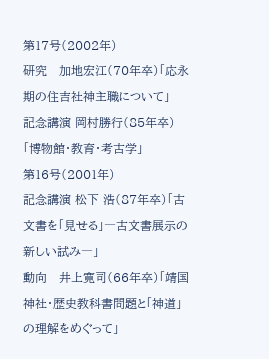第17号(2002年)
研究   加地宏江(70年卒)「応永期の住吉社神主職について」
記念講演 岡村勝行(85年卒)「博物館・教育・考古学」
第16号(2001年)
記念講演 松下 浩(87年卒)「古文書を「見せる」―古文書展示の新しい試み―」
動向   井上寛司(66年卒)「靖国神社・歴史教科書問題と「神道」の理解をめぐって」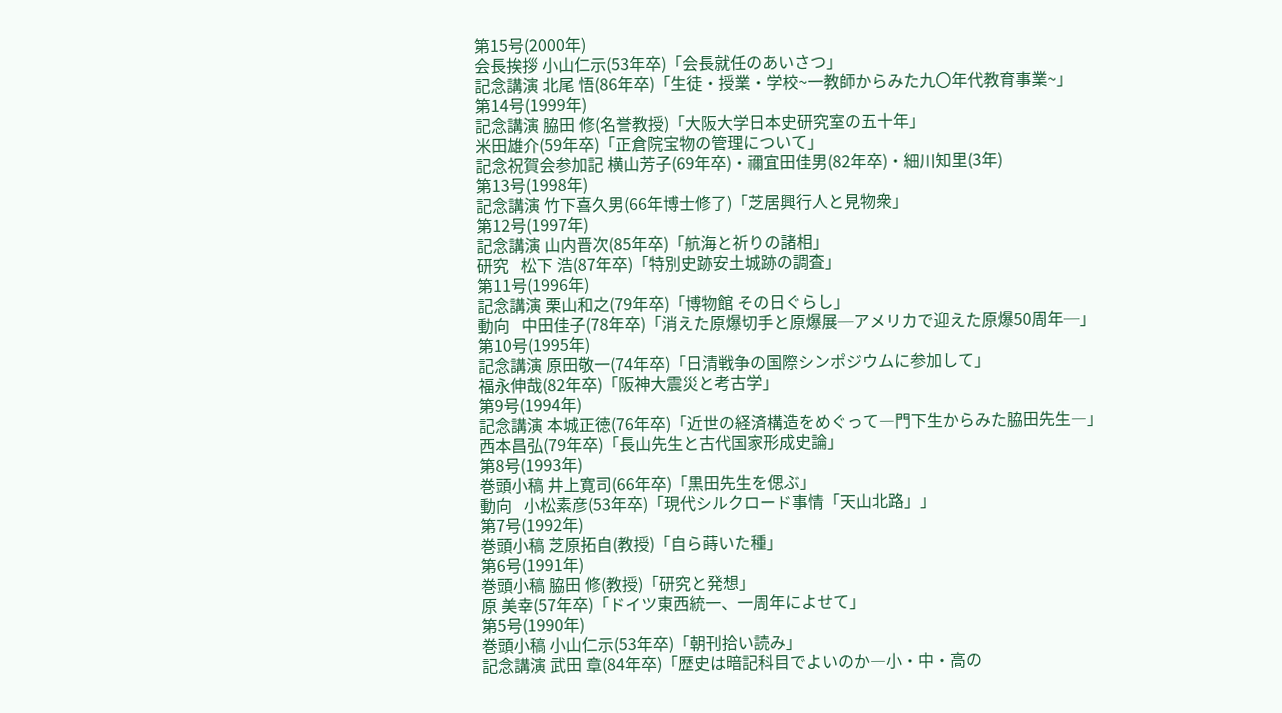第15号(2000年)
会長挨拶 小山仁示(53年卒)「会長就任のあいさつ」
記念講演 北尾 悟(86年卒)「生徒・授業・学校~一教師からみた九〇年代教育事業~」
第14号(1999年)
記念講演 脇田 修(名誉教授)「大阪大学日本史研究室の五十年」
米田雄介(59年卒)「正倉院宝物の管理について」
記念祝賀会参加記 横山芳子(69年卒)・禰宜田佳男(82年卒)・細川知里(3年)
第13号(1998年)
記念講演 竹下喜久男(66年博士修了)「芝居興行人と見物衆」
第12号(1997年)
記念講演 山内晋次(85年卒)「航海と祈りの諸相」
研究   松下 浩(87年卒)「特別史跡安土城跡の調査」
第11号(1996年)
記念講演 栗山和之(79年卒)「博物館 その日ぐらし」
動向   中田佳子(78年卒)「消えた原爆切手と原爆展─アメリカで迎えた原爆50周年─」
第10号(1995年)
記念講演 原田敬一(74年卒)「日清戦争の国際シンポジウムに参加して」
福永伸哉(82年卒)「阪神大震災と考古学」
第9号(1994年)
記念講演 本城正徳(76年卒)「近世の経済構造をめぐって―門下生からみた脇田先生―」
西本昌弘(79年卒)「長山先生と古代国家形成史論」
第8号(1993年)
巻頭小稿 井上寛司(66年卒)「黒田先生を偲ぶ」
動向   小松素彦(53年卒)「現代シルクロード事情「天山北路」」
第7号(1992年)
巻頭小稿 芝原拓自(教授)「自ら蒔いた種」
第6号(1991年)
巻頭小稿 脇田 修(教授)「研究と発想」
原 美幸(57年卒)「ドイツ東西統一、一周年によせて」
第5号(1990年)
巻頭小稿 小山仁示(53年卒)「朝刊拾い読み」
記念講演 武田 章(84年卒)「歴史は暗記科目でよいのか―小・中・高の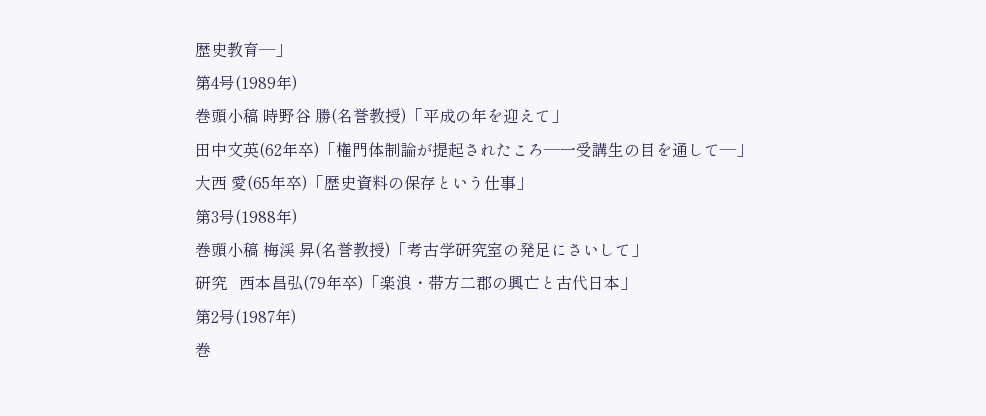歴史教育―」
第4号(1989年)
巻頭小稿 時野谷 勝(名誉教授)「平成の年を迎えて」
田中文英(62年卒)「権門体制論が提起されたころ―一受講生の目を通して―」
大西 愛(65年卒)「歴史資料の保存という仕事」
第3号(1988年)
巻頭小稿 梅渓 昇(名誉教授)「考古学研究室の発足にさいして」
研究   西本昌弘(79年卒)「楽浪・帯方二郡の興亡と古代日本」
第2号(1987年)
巻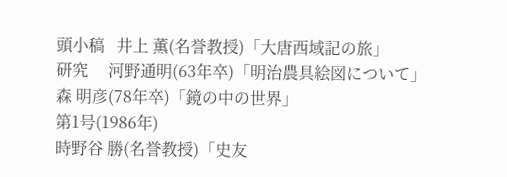頭小稿   井上 薫(名誉教授)「大唐西域記の旅」
研究     河野通明(63年卒)「明治農具絵図について」
森 明彦(78年卒)「鏡の中の世界」
第1号(1986年)
時野谷 勝(名誉教授)「史友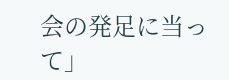会の発足に当って」